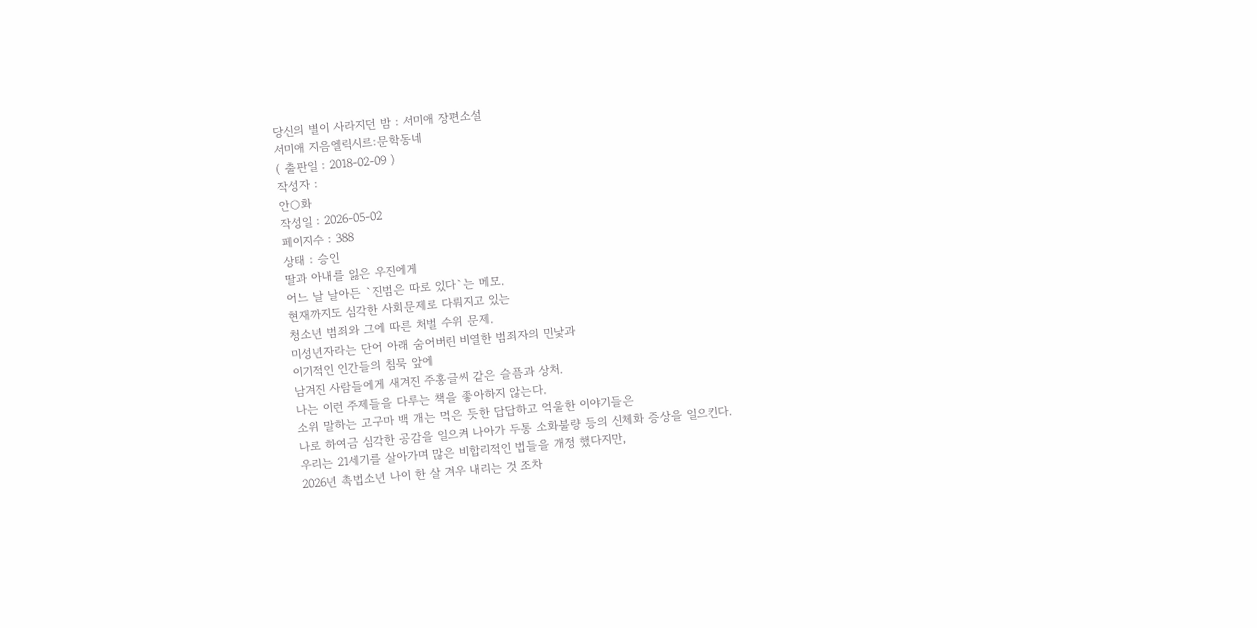당신의 별이 사라지던 밤 : 서미애 장편소설
서미애 지음엘릭시르:문학동네
( 출판일 : 2018-02-09 )
작성자 :
안○화
작성일 : 2026-05-02
페이지수 : 388
상태 : 승인
딸과 아내를 잃은 우진에게
어느 날 날아든 `진범은 따로 있다`는 메모.
현재까지도 심각한 사회문제로 다뤄지고 있는
청소년 범죄와 그에 따른 처벌 수위 문제.
미성년자라는 단어 아래 숨어버린 비열한 범죄자의 민낯과
이기적인 인간들의 침묵 앞에
남겨진 사람들에게 새겨진 주홍글씨 같은 슬픔과 상처.
나는 이런 주제들을 다루는 책을 좋아하지 않는다.
소위 말하는 고구마 백 개는 먹은 듯한 답답하고 억울한 이야기들은
나로 하여금 심각한 공감을 일으켜 나아가 두통 소화불량 등의 신체화 증상을 일으킨다.
우리는 21세기를 살아가며 많은 비합리적인 법들을 개정 했다지만,
2026년 촉법소년 나이 한 살 겨우 내리는 것 조차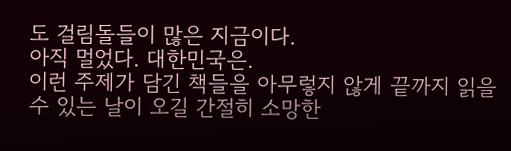도 걸림돌들이 많은 지금이다.
아직 멀었다. 대한민국은.
이런 주제가 담긴 책들을 아무렇지 않게 끝까지 읽을 수 있는 날이 오길 간절히 소망한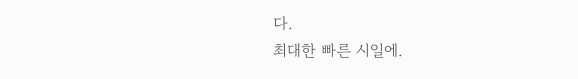다.
최대한 빠른 시일에.